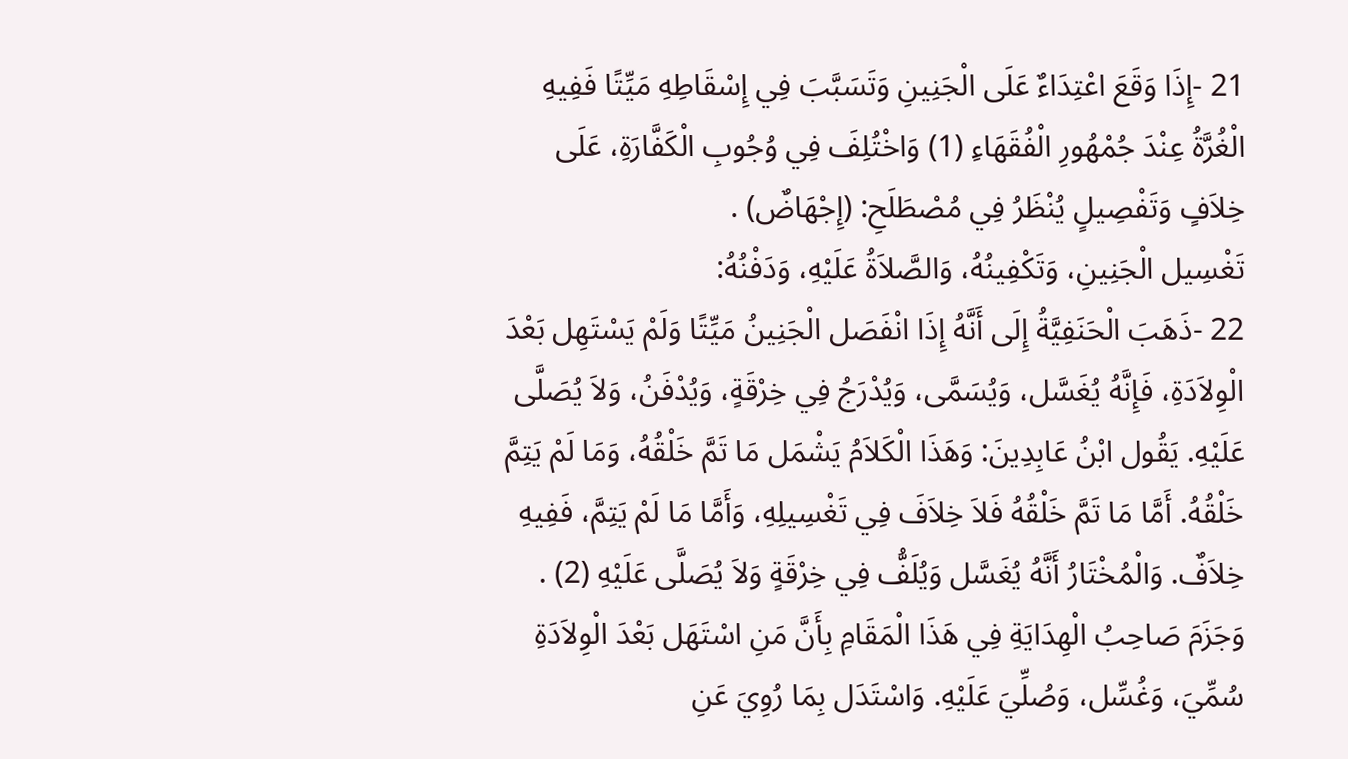21 -إِذَا وَقَعَ اعْتِدَاءٌ عَلَى الْجَنِينِ وَتَسَبَّبَ فِي إِسْقَاطِهِ مَيِّتًا فَفِيهِ الْغُرَّةُ عِنْدَ جُمْهُورِ الْفُقَهَاءِ (1) وَاخْتُلِفَ فِي وُجُوبِ الْكَفَّارَةِ، عَلَى خِلاَفٍ وَتَفْصِيلٍ يُنْظَرُ فِي مُصْطَلَحِ: (إِجْهَاضٌ) .
تَغْسِيل الْجَنِينِ، وَتَكْفِينُهُ، وَالصَّلاَةُ عَلَيْهِ، وَدَفْنُهُ:
22 -ذَهَبَ الْحَنَفِيَّةُ إِلَى أَنَّهُ إِذَا انْفَصَل الْجَنِينُ مَيِّتًا وَلَمْ يَسْتَهِل بَعْدَ الْوِلاَدَةِ، فَإِنَّهُ يُغَسَّل، وَيُسَمَّى، وَيُدْرَجُ فِي خِرْقَةٍ، وَيُدْفَنُ، وَلاَ يُصَلَّى عَلَيْهِ. يَقُول ابْنُ عَابِدِينَ: وَهَذَا الْكَلاَمُ يَشْمَل مَا تَمَّ خَلْقُهُ، وَمَا لَمْ يَتِمَّ خَلْقُهُ. أَمَّا مَا تَمَّ خَلْقُهُ فَلاَ خِلاَفَ فِي تَغْسِيلِهِ، وَأَمَّا مَا لَمْ يَتِمَّ، فَفِيهِ خِلاَفٌ. وَالْمُخْتَارُ أَنَّهُ يُغَسَّل وَيُلَفُّ فِي خِرْقَةٍ وَلاَ يُصَلَّى عَلَيْهِ (2) . وَجَزَمَ صَاحِبُ الْهِدَايَةِ فِي هَذَا الْمَقَامِ بِأَنَّ مَنِ اسْتَهَل بَعْدَ الْوِلاَدَةِ سُمِّيَ، وَغُسِّل، وَصُلِّيَ عَلَيْهِ. وَاسْتَدَل بِمَا رُوِيَ عَنِ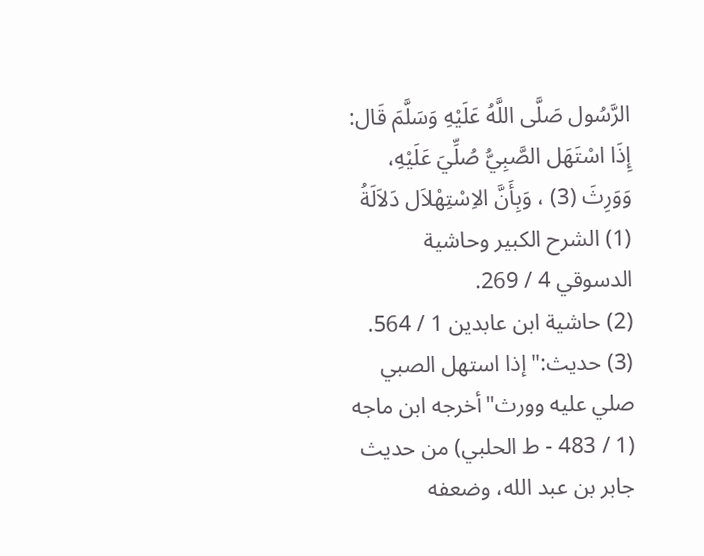الرَّسُول صَلَّى اللَّهُ عَلَيْهِ وَسَلَّمَ قَال: إِذَا اسْتَهَل الصَّبِيُّ صُلِّيَ عَلَيْهِ، وَوَرِثَ (3) ، وَبِأَنَّ الاِسْتِهْلاَل دَلاَلَةُ
(1) الشرح الكبير وحاشية الدسوقي 4 / 269.
(2) حاشية ابن عابدين 1 / 564.
(3) حديث:"إذا استهل الصبي صلي عليه وورث"أخرجه ابن ماجه (1 / 483 - ط الحلبي) من حديث جابر بن عبد الله، وضعفه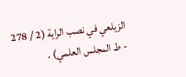الزيلعي في نصب الراية (2 / 278 - ط المجلس العلمي) .